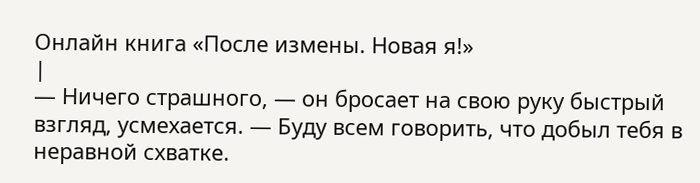Онлайн книга «После измены. Новая я!»
|
— Ничего страшного, — он бросает на свою руку быстрый взгляд, усмехается. — Буду всем говорить, что добыл тебя в неравной схватке.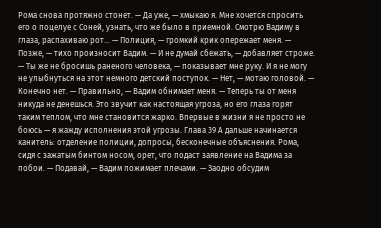Рома снова протяжно стонет. — Да уже, — хмыкаю я. Мне хочется спросить его о поцелуе с Соней, узнать, что же было в приемной. Смотрю Вадиму в глаза, распахиваю рот… — Полиция, — громкий крик опережает меня. — Позже, — тихо произносит Вадим. — И не думай сбежать, — добавляет строже. — Ты же не бросишь раненого человека, — показывает мне руку. И я не могу не улыбнуться на этот немного детский поступок. — Нет, — мотаю головой. — Конечно нет. — Правильно, — Вадим обнимает меня. — Теперь ты от меня никуда не денешься. Это звучит как настоящая угроза, но его глаза горят таким теплом, что мне становится жарко. Впервые в жизни я не просто не боюсь — я жажду исполнения этой угрозы. Глава 39 А дальше начинается канитель: отделение полиции, допросы, бесконечные объяснения. Рома, сидя с зажатым бинтом носом, орет, что подаст заявление на Вадима за побои. — Подавай, — Вадим пожимает плечами. — Заодно обсудим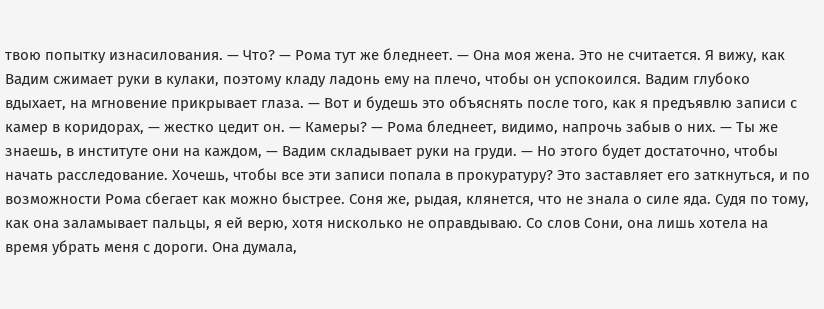твою попытку изнасилования. — Что? — Рома тут же бледнеет. — Она моя жена. Это не считается. Я вижу, как Вадим сжимает руки в кулаки, поэтому кладу ладонь ему на плечо, чтобы он успокоился. Вадим глубоко вдыхает, на мгновение прикрывает глаза. — Вот и будешь это объяснять после того, как я предъявлю записи с камер в коридорах, — жестко цедит он. — Камеры? — Рома бледнеет, видимо, напрочь забыв о них. — Ты же знаешь, в институте они на каждом, — Вадим складывает руки на груди. — Но этого будет достаточно, чтобы начать расследование. Хочешь, чтобы все эти записи попала в прокуратуру? Это заставляет его заткнуться, и по возможности Рома сбегает как можно быстрее. Соня же, рыдая, клянется, что не знала о силе яда. Судя по тому, как она заламывает пальцы, я ей верю, хотя нисколько не оправдываю. Со слов Сони, она лишь хотела на время убрать меня с дороги. Она думала,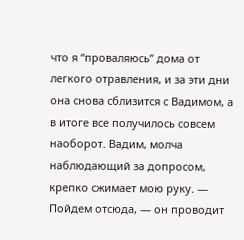что я “проваляюсь” дома от легкого отравления, и за эти дни она снова сблизится с Вадимом, а в итоге все получилось совсем наоборот. Вадим, молча наблюдающий за допросом, крепко сжимает мою руку. — Пойдем отсюда, — он проводит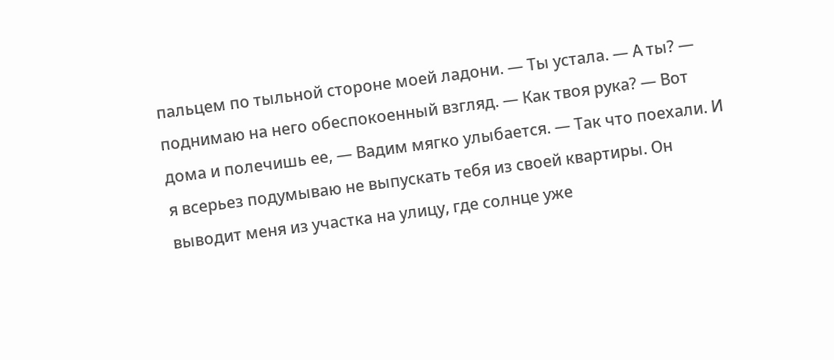пальцем по тыльной стороне моей ладони. — Ты устала. — А ты? — поднимаю на него обеспокоенный взгляд. — Как твоя рука? — Вот дома и полечишь ее, — Вадим мягко улыбается. — Так что поехали. И я всерьез подумываю не выпускать тебя из своей квартиры. Он выводит меня из участка на улицу, где солнце уже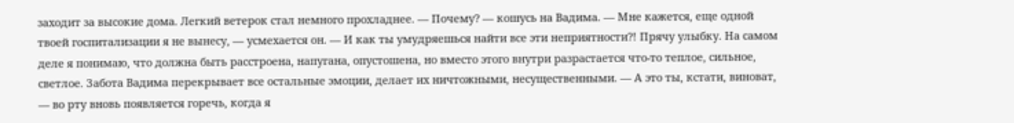заходит за высокие дома. Легкий ветерок стал немного прохладнее. — Почему? — кошусь на Вадима. — Мне кажется, еще одной твоей госпитализации я не вынесу, — усмехается он. — И как ты умудряешься найти все эти неприятности?! Прячу улыбку. На самом деле я понимаю, что должна быть расстроена, напугана, опустошена, но вместо этого внутри разрастается что-то теплое, сильное, светлое. Забота Вадима перекрывает все остальные эмоции, делает их ничтожными, несущественными. — А это ты, кстати, виноват, — во рту вновь появляется горечь, когда я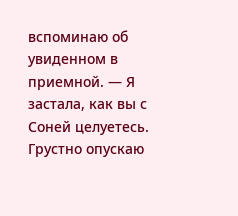вспоминаю об увиденном в приемной. — Я застала, как вы с Соней целуетесь. Грустно опускаю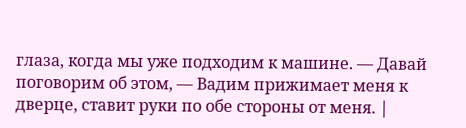глаза, когда мы уже подходим к машине. — Давай поговорим об этом, — Вадим прижимает меня к дверце, ставит руки по обе стороны от меня. |